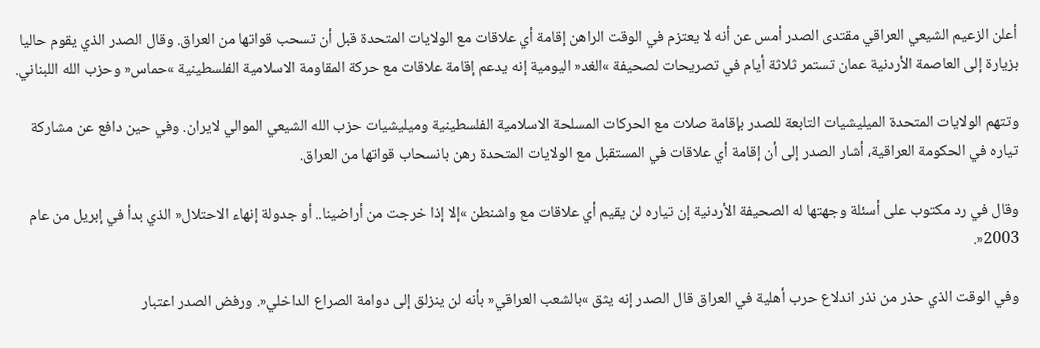أعلن الزعيم الشيعي العراقي مقتدى الصدر أمس عن أنه لا يعتزم في الوقت الراهن إقامة أي علاقات مع الولايات المتحدة قبل أن تسحب قواتها من العراق. وقال الصدر الذي يقوم حاليا بزيارة إلى العاصمة الأردنية عمان تستمر ثلاثة أيام في تصريحات لصحيفة »الغد« اليومية إنه يدعم إقامة علاقات مع حركة المقاومة الاسلامية الفلسطينية »حماس« وحزب الله اللبناني.

وتتهم الولايات المتحدة الميليشيات التابعة للصدر بإقامة صلات مع الحركات المسلحة الاسلامية الفلسطينية وميليشيات حزب الله الشيعي الموالي لايران. وفي حين دافع عن مشاركة تياره في الحكومة العراقية، أشار الصدر إلى أن إقامة أي علاقات في المستقبل مع الولايات المتحدة رهن بانسحاب قواتها من العراق.

وقال في رد مكتوب على أسئلة وجهتها له الصحيفة الأردنية إن تياره لن يقيم أي علاقات مع واشنطن »إلا إذا خرجت من أراضينا.. أو جدولة إنهاء الاحتلال« الذي بدأ في إبريل من عام 2003«.

وفي الوقت الذي حذر من نذر اندلاع حرب أهلية في العراق قال الصدر إنه يثق »بالشعب العراقي« بأنه لن ينزلق إلى دوامة الصراع الداخلي«. ورفض الصدر اعتبار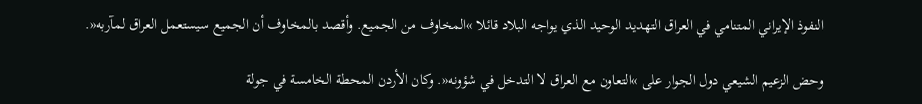النفوذ الإيراني المتنامي في العراق التهديد الوحيد الذي يواجه البلاد قائلا »المخاوف من الجميع. وأقصد بالمخاوف أن الجميع سيستعمل العراق لمآربه«.

وحض الزعيم الشيعي دول الجوار على »التعاون مع العراق لا التدخل في شؤونه«. وكان الأردن المحطة الخامسة في جولة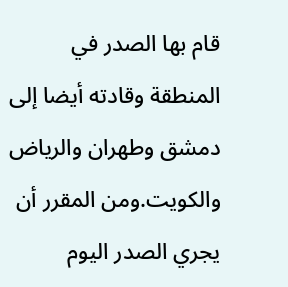قام بها الصدر في المنطقة وقادته أيضا إلى دمشق وطهران والرياض والكويت.ومن المقرر أن يجري الصدر اليوم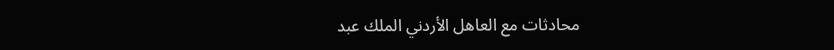محادثات مع العاهل الأردني الملك عبد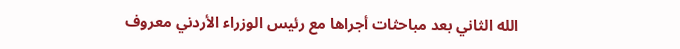الله الثاني بعد مباحثات أجراها مع رئيس الوزراء الأردني معروف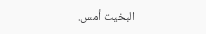البخيت أمس.